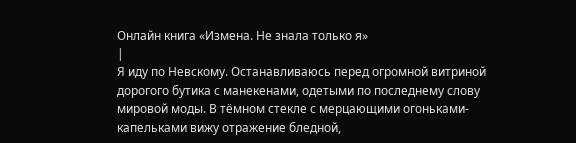Онлайн книга «Измена. Не знала только я»
|
Я иду по Невскому. Останавливаюсь перед огромной витриной дорогого бутика с манекенами, одетыми по последнему слову мировой моды. В тёмном стекле с мерцающими огоньками-капельками вижу отражение бледной,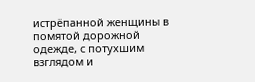истрёпанной женщины в помятой дорожной одежде, с потухшим взглядом и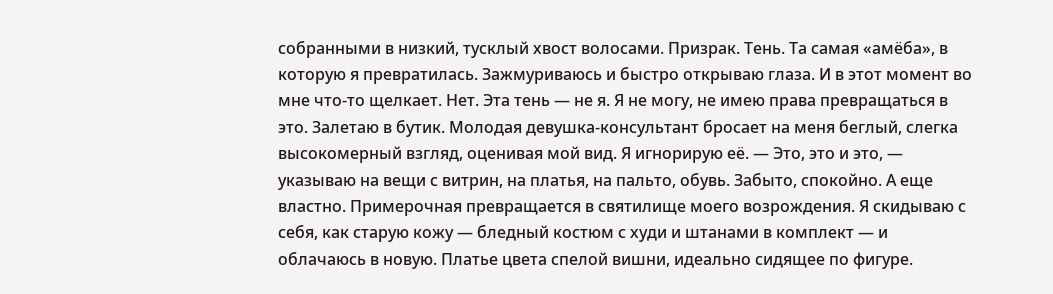собранными в низкий, тусклый хвост волосами. Призрак. Тень. Та самая «амёба», в которую я превратилась. Зажмуриваюсь и быстро открываю глаза. И в этот момент во мне что-то щелкает. Нет. Эта тень — не я. Я не могу, не имею права превращаться в это. Залетаю в бутик. Молодая девушка-консультант бросает на меня беглый, слегка высокомерный взгляд, оценивая мой вид. Я игнорирую её. — Это, это и это, — указываю на вещи с витрин, на платья, на пальто, обувь. Забыто, спокойно. А еще властно. Примерочная превращается в святилище моего возрождения. Я скидываю с себя, как старую кожу — бледный костюм с худи и штанами в комплект — и облачаюсь в новую. Платье цвета спелой вишни, идеально сидящее по фигуре.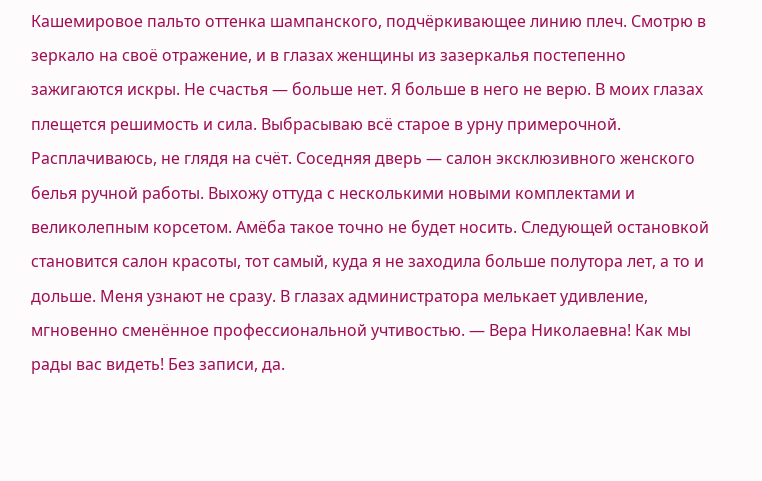Кашемировое пальто оттенка шампанского, подчёркивающее линию плеч. Смотрю в зеркало на своё отражение, и в глазах женщины из зазеркалья постепенно зажигаются искры. Не счастья — больше нет. Я больше в него не верю. В моих глазах плещется решимость и сила. Выбрасываю всё старое в урну примерочной. Расплачиваюсь, не глядя на счёт. Соседняя дверь — салон эксклюзивного женского белья ручной работы. Выхожу оттуда с несколькими новыми комплектами и великолепным корсетом. Амёба такое точно не будет носить. Следующей остановкой становится салон красоты, тот самый, куда я не заходила больше полутора лет, а то и дольше. Меня узнают не сразу. В глазах администратора мелькает удивление, мгновенно сменённое профессиональной учтивостью. — Вера Николаевна! Как мы рады вас видеть! Без записи, да.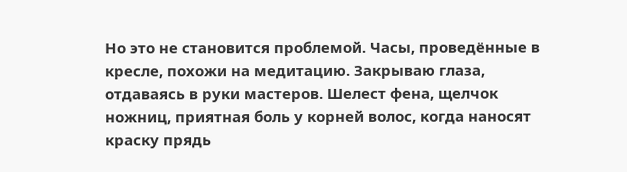Но это не становится проблемой. Часы, проведённые в кресле, похожи на медитацию. Закрываю глаза, отдаваясь в руки мастеров. Шелест фена, щелчок ножниц, приятная боль у корней волос, когда наносят краску прядь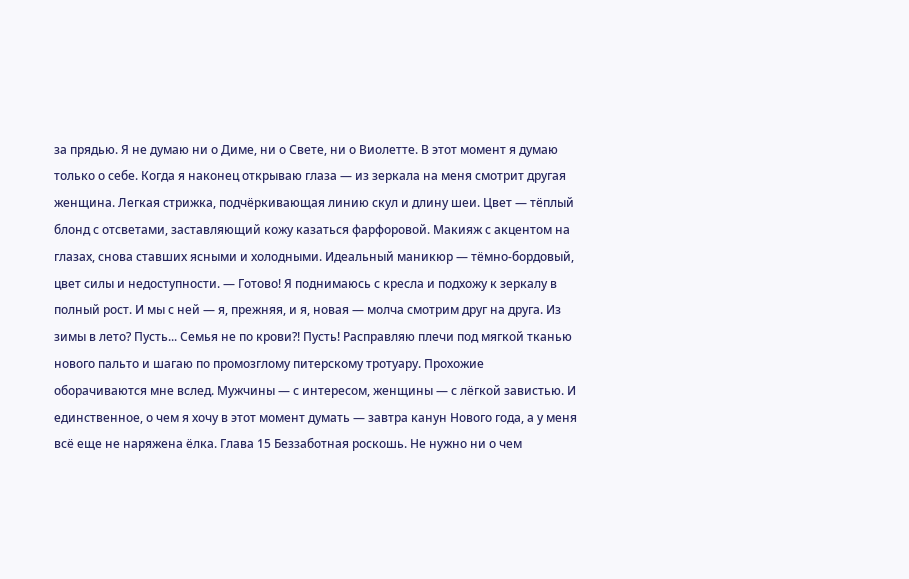за прядью. Я не думаю ни о Диме, ни о Свете, ни о Виолетте. В этот момент я думаю только о себе. Когда я наконец открываю глаза — из зеркала на меня смотрит другая женщина. Легкая стрижка, подчёркивающая линию скул и длину шеи. Цвет — тёплый блонд с отсветами, заставляющий кожу казаться фарфоровой. Макияж с акцентом на глазах, снова ставших ясными и холодными. Идеальный маникюр — тёмно-бордовый, цвет силы и недоступности. — Готово! Я поднимаюсь с кресла и подхожу к зеркалу в полный рост. И мы с ней — я, прежняя, и я, новая — молча смотрим друг на друга. Из зимы в лето? Пусть... Семья не по крови?! Пусть! Расправляю плечи под мягкой тканью нового пальто и шагаю по промозглому питерскому тротуару. Прохожие оборачиваются мне вслед. Мужчины — с интересом, женщины — с лёгкой завистью. И единственное, о чем я хочу в этот момент думать — завтра канун Нового года, а у меня всё еще не наряжена ёлка. Глава 15 Беззаботная роскошь. Не нужно ни о чем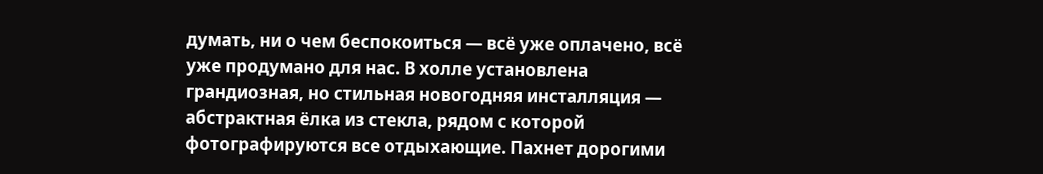думать, ни о чем беспокоиться — всё уже оплачено, всё уже продумано для нас. В холле установлена грандиозная, но стильная новогодняя инсталляция — абстрактная ёлка из стекла, рядом с которой фотографируются все отдыхающие. Пахнет дорогими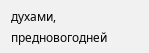духами, предновогодней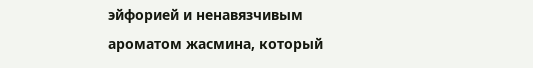эйфорией и ненавязчивым ароматом жасмина, который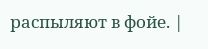распыляют в фойе. |